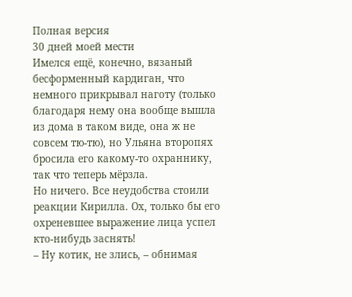Полная версия
30 дней моей мести
Имелся ещё, конечно, вязаный бесформенный кардиган, что немного прикрывал наготу (только благодаря нему она вообще вышла из дома в таком виде, она ж не совсем тю-тю), но Ульяна второпях бросила его какому-то охраннику, так что теперь мёрзла.
Но ничего. Все неудобства стоили реакции Кирилла. Ох, только бы его охреневшее выражение лица успел кто-нибудь заснять!
– Ну котик, не злись, – обнимая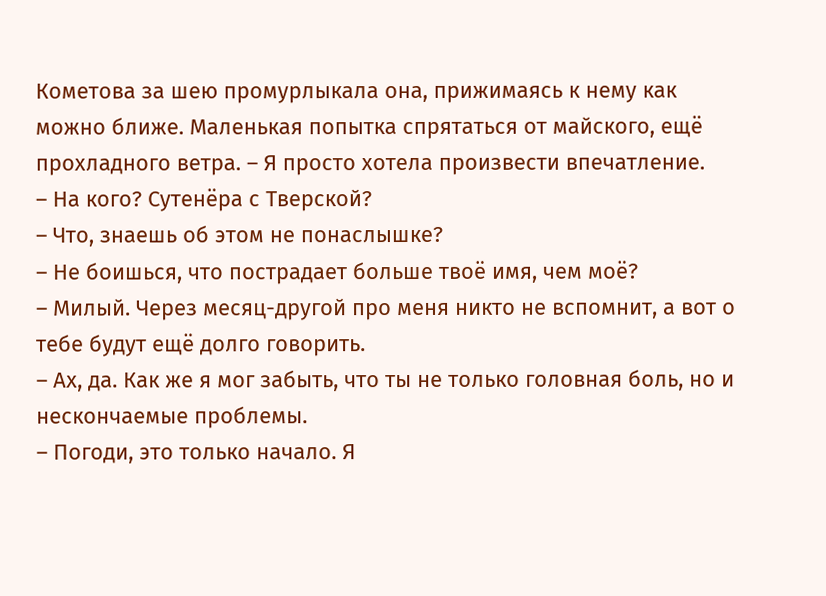Кометова за шею промурлыкала она, прижимаясь к нему как можно ближе. Маленькая попытка спрятаться от майского, ещё прохладного ветра. – Я просто хотела произвести впечатление.
– На кого? Сутенёра с Тверской?
– Что, знаешь об этом не понаслышке?
– Не боишься, что пострадает больше твоё имя, чем моё?
– Милый. Через месяц-другой про меня никто не вспомнит, а вот о тебе будут ещё долго говорить.
– Ах, да. Как же я мог забыть, что ты не только головная боль, но и нескончаемые проблемы.
– Погоди, это только начало. Я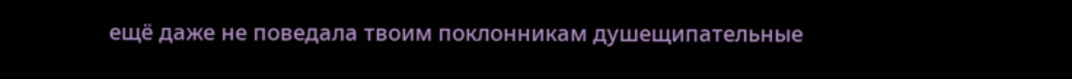ещё даже не поведала твоим поклонникам душещипательные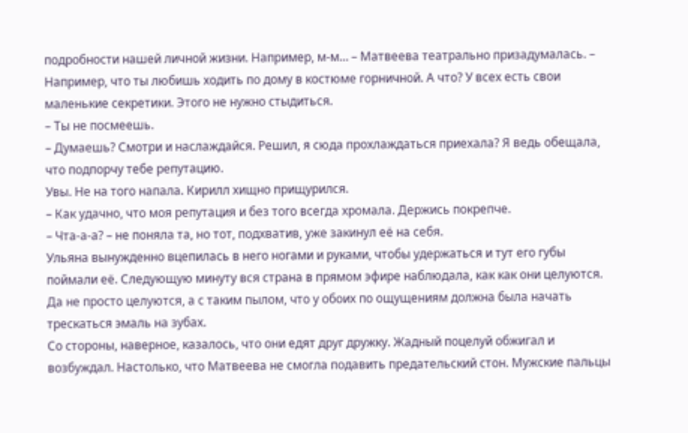подробности нашей личной жизни. Например, м-м… – Матвеева театрально призадумалась. – Например, что ты любишь ходить по дому в костюме горничной. А что? У всех есть свои маленькие секретики. Этого не нужно стыдиться.
– Ты не посмеешь.
– Думаешь? Смотри и наслаждайся. Решил, я сюда прохлаждаться приехала? Я ведь обещала, что подпорчу тебе репутацию.
Увы. Не на того напала. Кирилл хищно прищурился.
– Как удачно, что моя репутация и без того всегда хромала. Держись покрепче.
– Чта-а-а? – не поняла та, но тот, подхватив, уже закинул её на себя.
Ульяна вынужденно вцепилась в него ногами и руками, чтобы удержаться и тут его губы поймали её. Следующую минуту вся страна в прямом эфире наблюдала, как как они целуются. Да не просто целуются, а с таким пылом, что у обоих по ощущениям должна была начать трескаться эмаль на зубах.
Со стороны, наверное, казалось, что они едят друг дружку. Жадный поцелуй обжигал и возбуждал. Настолько, что Матвеева не смогла подавить предательский стон. Мужские пальцы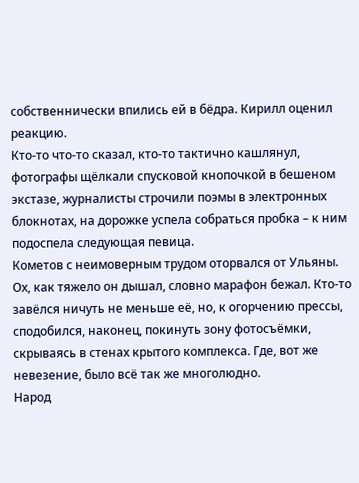собственнически впились ей в бёдра. Кирилл оценил реакцию.
Кто-то что-то сказал, кто-то тактично кашлянул, фотографы щёлкали спусковой кнопочкой в бешеном экстазе, журналисты строчили поэмы в электронных блокнотах, на дорожке успела собраться пробка – к ним подоспела следующая певица.
Кометов с неимоверным трудом оторвался от Ульяны. Ох, как тяжело он дышал, словно марафон бежал. Кто-то завёлся ничуть не меньше её, но, к огорчению прессы, сподобился, наконец, покинуть зону фотосъёмки, скрываясь в стенах крытого комплекса. Где, вот же невезение, было всё так же многолюдно.
Народ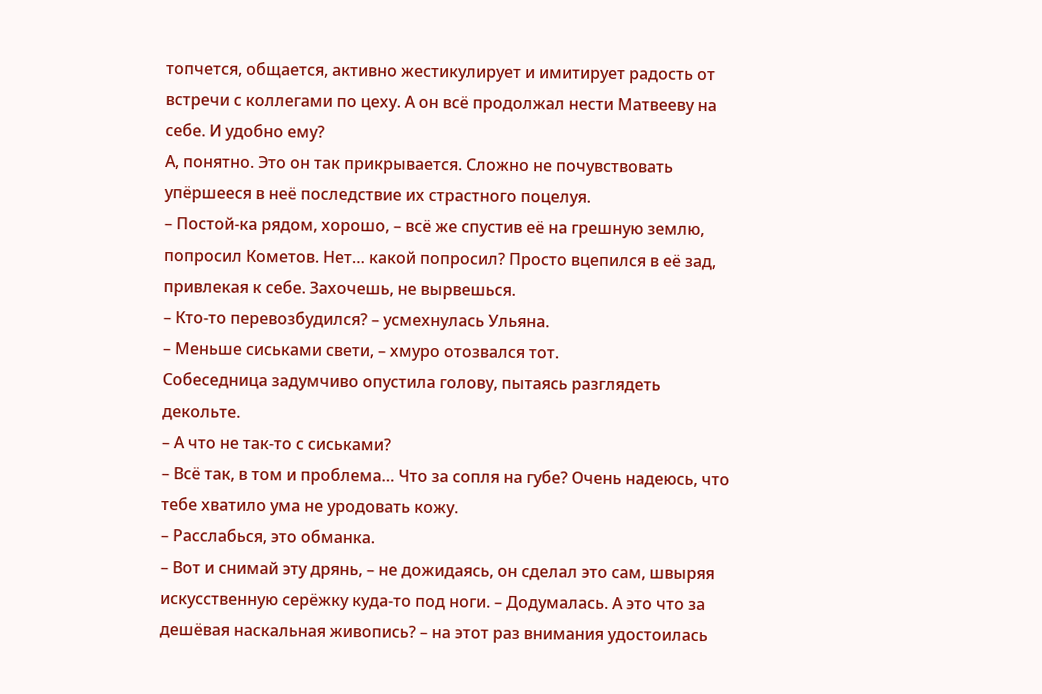топчется, общается, активно жестикулирует и имитирует радость от встречи с коллегами по цеху. А он всё продолжал нести Матвееву на себе. И удобно ему?
А, понятно. Это он так прикрывается. Сложно не почувствовать упёршееся в неё последствие их страстного поцелуя.
– Постой-ка рядом, хорошо, – всё же спустив её на грешную землю, попросил Кометов. Нет… какой попросил? Просто вцепился в её зад, привлекая к себе. Захочешь, не вырвешься.
– Кто-то перевозбудился? – усмехнулась Ульяна.
– Меньше сиськами свети, – хмуро отозвался тот.
Собеседница задумчиво опустила голову, пытаясь разглядеть декольте.
– А что не так-то с сиськами?
– Всё так, в том и проблема… Что за сопля на губе? Очень надеюсь, что тебе хватило ума не уродовать кожу.
– Расслабься, это обманка.
– Вот и снимай эту дрянь, – не дожидаясь, он сделал это сам, швыряя искусственную серёжку куда-то под ноги. – Додумалась. А это что за дешёвая наскальная живопись? – на этот раз внимания удостоилась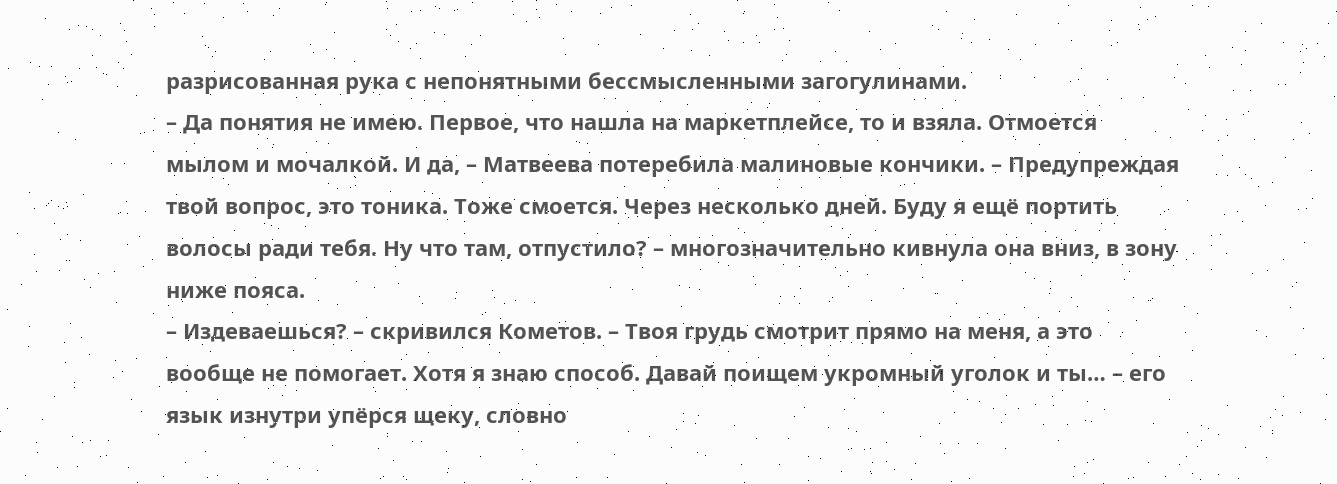разрисованная рука с непонятными бессмысленными загогулинами.
– Да понятия не имею. Первое, что нашла на маркетплейсе, то и взяла. Отмоется мылом и мочалкой. И да, – Матвеева потеребила малиновые кончики. – Предупреждая твой вопрос, это тоника. Тоже смоется. Через несколько дней. Буду я ещё портить волосы ради тебя. Ну что там, отпустило? – многозначительно кивнула она вниз, в зону ниже пояса.
– Издеваешься? – скривился Кометов. – Твоя грудь смотрит прямо на меня, а это вообще не помогает. Хотя я знаю способ. Давай поищем укромный уголок и ты… – его язык изнутри упёрся щеку, словно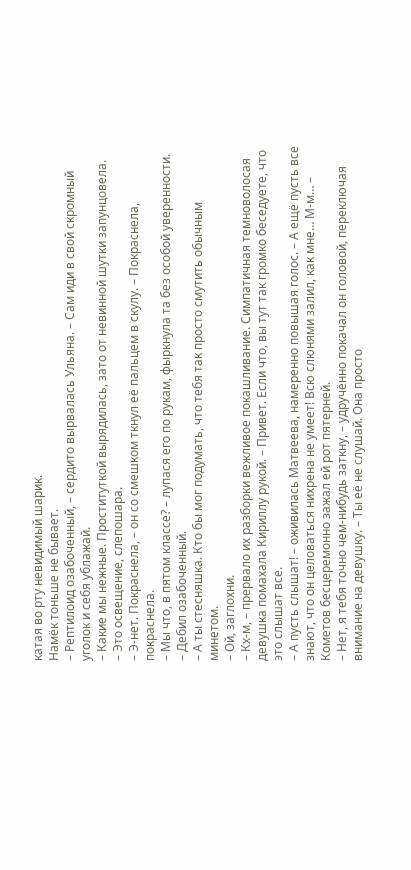катая во рту невидимый шарик.
Намёк тоньше не бывает.
– Рептилоид озабоченный, – сердито вырвалась Ульяна. – Сам иди в свой скромный уголок и себя ублажай.
– Какие мы нежные. Проституткой вырядилась, зато от невинной шутки запунцовела.
– Это освещение, слепошара.
– Э-нет. Покраснела, – он со смешком ткнул её пальцем в скулу. – Покраснела, покраснела.
– Мы что, в пятом классе? – лупася его по рукам, фыркнула та без особой уверенности. – Дебил озабоченный.
– А ты стесняшка. Кто бы мог подумать, что тебя так просто смутить обычным минетом.
– Ой, заглохни.
– Кх-м, – прервало их разборки вежливое покашливание. Симпатичная темноволосая девушка помахала Кириллу рукой. – Привет. Если что, вы тут так громко беседуете, что это слышат все.
– А пусть слышат! – оживилась Матвеева, намеренно повышая голос. – А ещё пусть все знают, что он целоваться нихрена не умеет! Всю слюнями залил, как мне… М-м… – Кометов бесцеремонно зажал ей рот пятерней.
– Нет, я тебя точно чем-нибудь заткну, – удручённо покачал он головой, переключая внимание на девушку. – Ты её не слушай. Она просто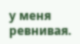у меня ревнивая.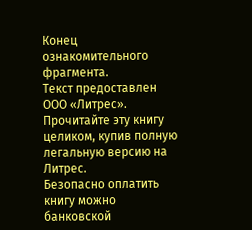Конец ознакомительного фрагмента.
Текст предоставлен ООО «Литрес».
Прочитайте эту книгу целиком, купив полную легальную версию на Литрес.
Безопасно оплатить книгу можно банковской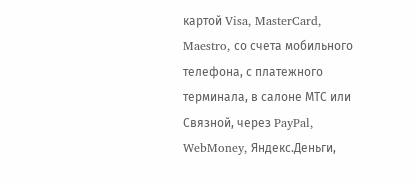картой Visa, MasterCard, Maestro, со счета мобильного телефона, с платежного терминала, в салоне МТС или Связной, через PayPal, WebMoney, Яндекс.Деньги,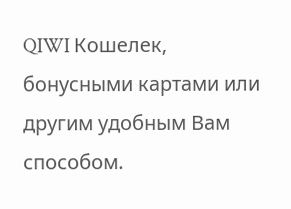QIWI Кошелек, бонусными картами или другим удобным Вам способом.